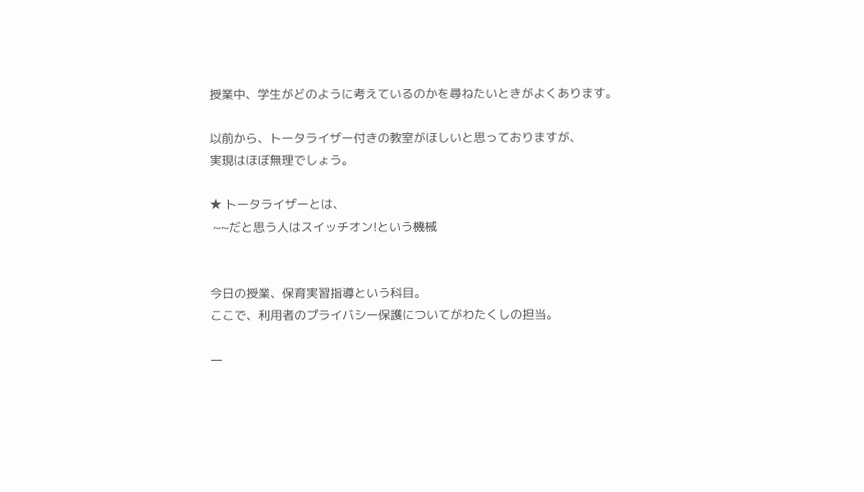授業中、学生がどのように考えているのかを尋ねたいときがよくあります。

以前から、トータライザー付きの教室がほしいと思っておりますが、
実現はほぼ無理でしょう。

★ トータライザーとは、
 ~~だと思う人はスイッチオン!という機械


今日の授業、保育実習指導という科目。
ここで、利用者のプライバシー保護についてがわたくしの担当。

一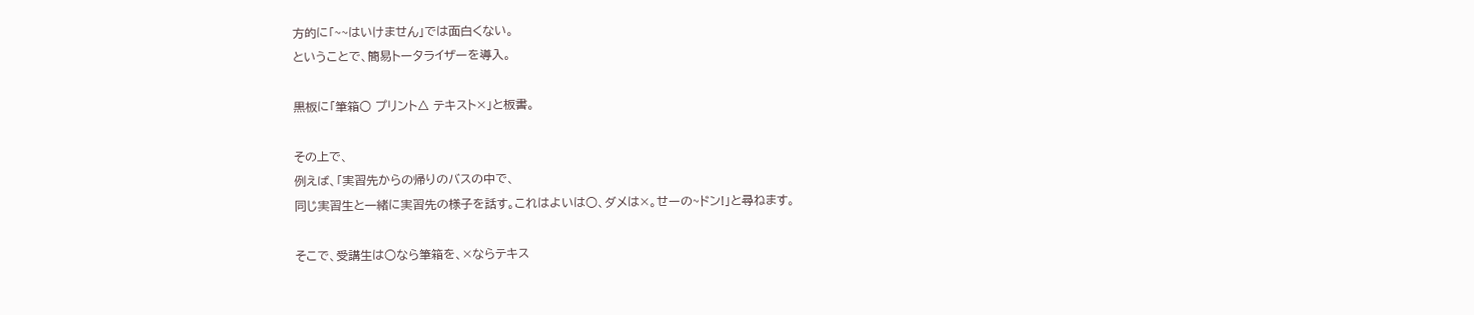方的に「~~はいけません」では面白くない。
ということで、簡易トータライザーを導入。

黒板に「筆箱○ プリント△ テキスト×」と板書。

その上で、
例えば、「実習先からの帰りのバスの中で、
同じ実習生と一緒に実習先の様子を話す。これはよいは○、ダメは×。せーの~ドン!」と尋ねます。

そこで、受講生は○なら筆箱を、×ならテキス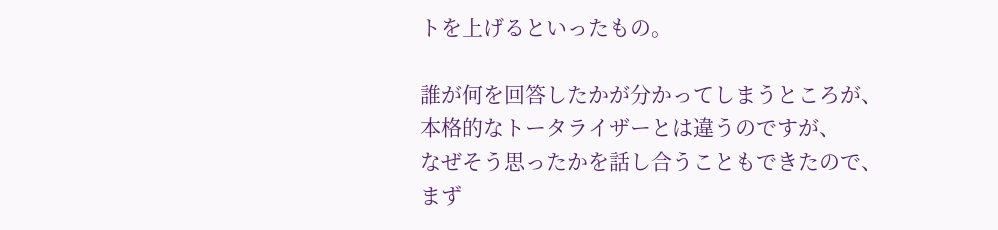トを上げるといったもの。

誰が何を回答したかが分かってしまうところが、
本格的なトータライザーとは違うのですが、
なぜそう思ったかを話し合うこともできたので、
まず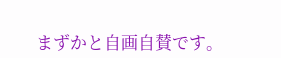まずかと自画自賛です。